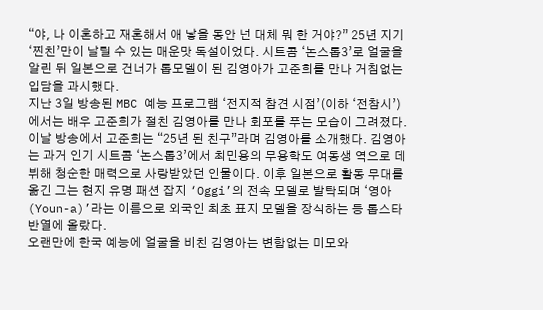“야, 나 이혼하고 재혼해서 애 낳을 동안 넌 대체 뭐 한 거야?” 25년 지기 ‘찐친’만이 날릴 수 있는 매운맛 독설이었다. 시트콤 ‘논스톱3’로 얼굴을 알린 뒤 일본으로 건너가 톱모델이 된 김영아가 고준희를 만나 거침없는 입담을 과시했다.
지난 3일 방송된 MBC 예능 프로그램 ‘전지적 참견 시점’(이하 ‘전참시’)에서는 배우 고준희가 절친 김영아를 만나 회포를 푸는 모습이 그려졌다.
이날 방송에서 고준희는 “25년 된 친구”라며 김영아를 소개했다. 김영아는 과거 인기 시트콤 ‘논스톱3’에서 최민용의 무용학도 여동생 역으로 데뷔해 청순한 매력으로 사랑받았던 인물이다. 이후 일본으로 활동 무대를 옮긴 그는 현지 유명 패션 잡지 ‘Oggi’의 전속 모델로 발탁되며 ‘영아(Youn-a)’라는 이름으로 외국인 최초 표지 모델을 장식하는 등 톱스타 반열에 올랐다.
오랜만에 한국 예능에 얼굴을 비친 김영아는 변함없는 미모와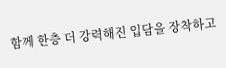함께 한층 더 강력해진 입담을 장착하고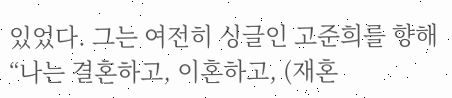있었다. 그는 여전히 싱글인 고준희를 향해 “나는 결혼하고, 이혼하고, (재혼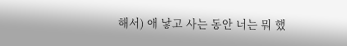해서) 애 낳고 사는 동안 너는 뭐 했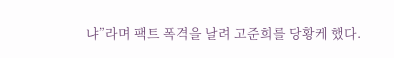냐”라며 팩트 폭격을 날려 고준희를 당황케 했다.